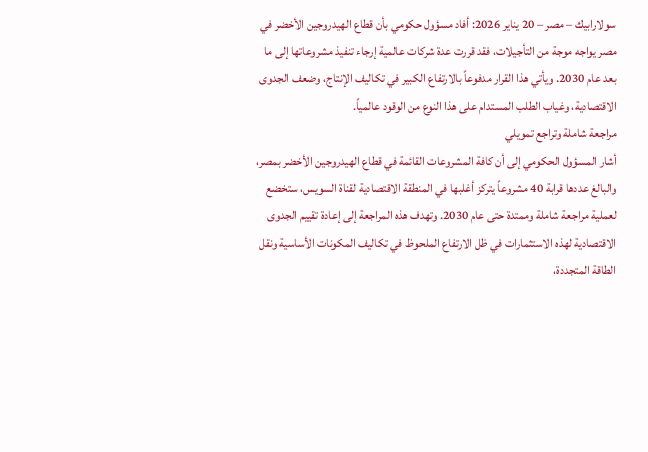سولارابيك – مصر – 20 يناير 2026: أفاد مسؤول حكومي بأن قطاع الهيدروجين الأخضر في مصر يواجه موجة من التأجيلات، فقد قررت عدة شركات عالمية إرجاء تنفيذ مشروعاتها إلى ما بعد عام 2030. ويأتي هذا القرار مدفوعاً بالارتفاع الكبير في تكاليف الإنتاج، وضعف الجدوى الاقتصادية، وغياب الطلب المستدام على هذا النوع من الوقود عالمياً.
مراجعة شاملة وتراجع تمويلي
أشار المسؤول الحكومي إلى أن كافة المشروعات القائمة في قطاع الهيدروجين الأخضر بمصر، والبالغ عددها قرابة 40 مشروعاً يتركز أغلبها في المنطقة الاقتصادية لقناة السويس، ستخضع لعملية مراجعة شاملة وممتدة حتى عام 2030. وتهدف هذه المراجعة إلى إعادة تقييم الجدوى الاقتصادية لهذه الاستثمارات في ظل الارتفاع الملحوظ في تكاليف المكونات الأساسية ونقل الطاقة المتجددة،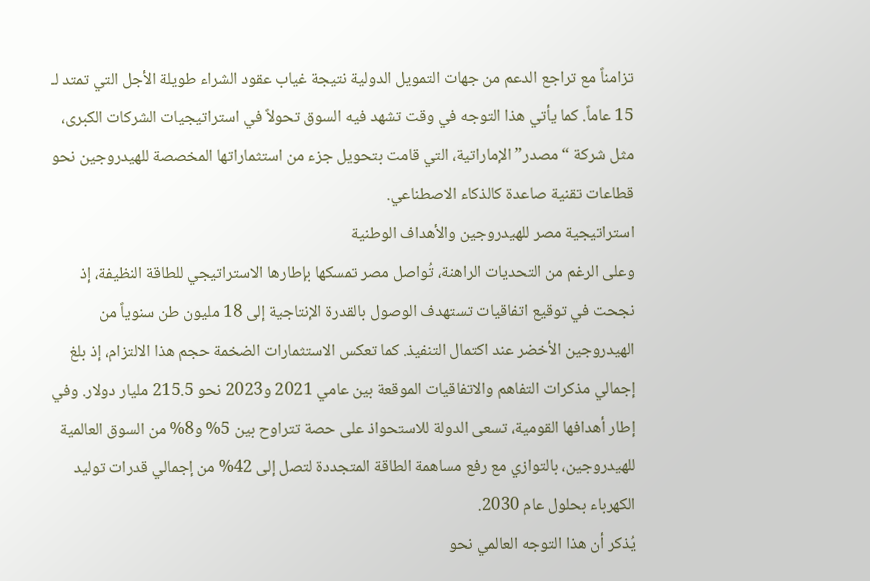تزامناً مع تراجع الدعم من جهات التمويل الدولية نتيجة غياب عقود الشراء طويلة الأجل التي تمتد لـ 15 عاماً. كما يأتي هذا التوجه في وقت تشهد فيه السوق تحولاً في استراتيجيات الشركات الكبرى، مثل شركة “مصدر” الإماراتية، التي قامت بتحويل جزء من استثماراتها المخصصة للهيدروجين نحو قطاعات تقنية صاعدة كالذكاء الاصطناعي.
استراتيجية مصر للهيدروجين والأهداف الوطنية
وعلى الرغم من التحديات الراهنة، تُواصل مصر تمسكها بإطارها الاستراتيجي للطاقة النظيفة، إذ نجحت في توقيع اتفاقيات تستهدف الوصول بالقدرة الإنتاجية إلى 18 مليون طن سنوياً من الهيدروجين الأخضر عند اكتمال التنفيذ. كما تعكس الاستثمارات الضخمة حجم هذا الالتزام، إذ بلغ إجمالي مذكرات التفاهم والاتفاقيات الموقعة بين عامي 2021 و2023 نحو 215.5 مليار دولار. وفي إطار أهدافها القومية، تسعى الدولة للاستحواذ على حصة تتراوح بين 5% و8% من السوق العالمية للهيدروجين، بالتوازي مع رفع مساهمة الطاقة المتجددة لتصل إلى 42% من إجمالي قدرات توليد الكهرباء بحلول عام 2030.
يُذكر أن هذا التوجه العالمي نحو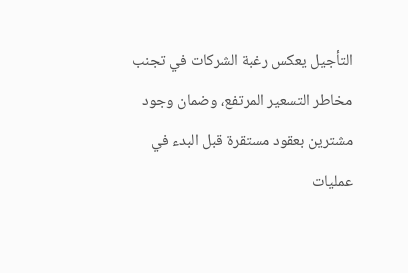التأجيل يعكس رغبة الشركات في تجنب مخاطر التسعير المرتفع، وضمان وجود مشترين بعقود مستقرة قبل البدء في عمليات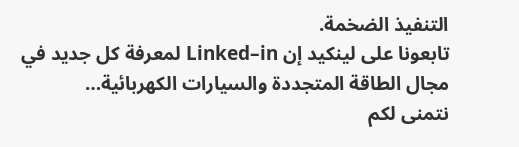التنفيذ الضخمة.
تابعونا على لينكيد إن Linked–in لمعرفة كل جديد في مجال الطاقة المتجددة والسيارات الكهربائية…
نتمنى لكم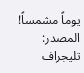يوماً مشمساً!
المصدر: تليجراف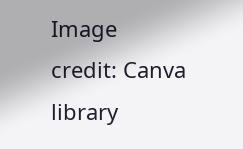Image credit: Canva library